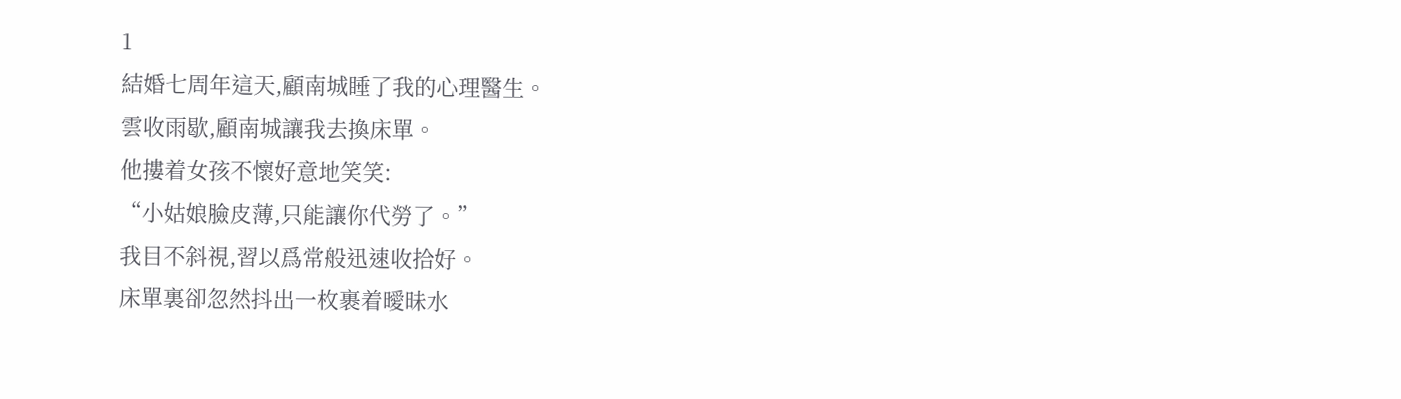1
結婚七周年這天,顧南城睡了我的心理醫生。
雲收雨歇,顧南城讓我去換床單。
他摟着女孩不懷好意地笑笑:
“小姑娘臉皮薄,只能讓你代勞了。”
我目不斜視,習以爲常般迅速收拾好。
床單裏卻忽然抖出一枚裹着曖昧水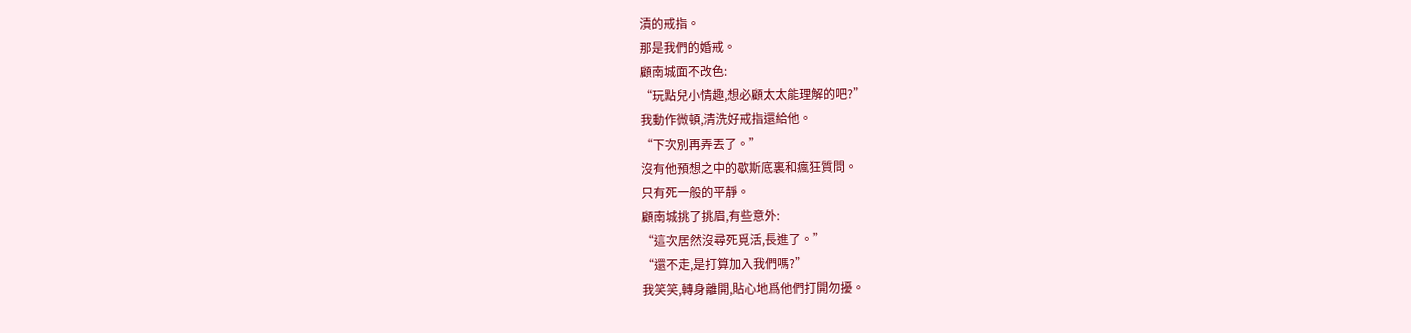漬的戒指。
那是我們的婚戒。
顧南城面不改色:
“玩點兒小情趣,想必顧太太能理解的吧?”
我動作微頓,清洗好戒指還給他。
“下次別再弄丟了。”
沒有他預想之中的歇斯底裏和瘋狂質問。
只有死一般的平靜。
顧南城挑了挑眉,有些意外:
“這次居然沒尋死覓活,長進了。”
“還不走,是打算加入我們嗎?”
我笑笑,轉身離開,貼心地爲他們打開勿擾。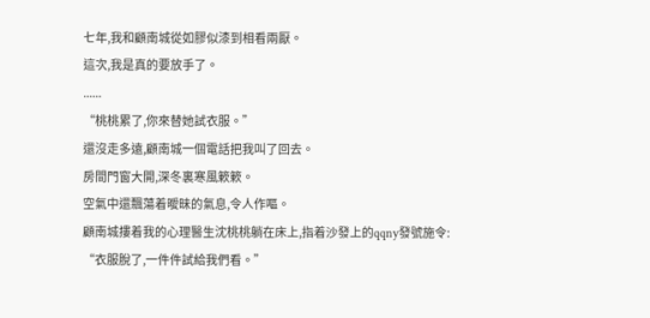七年,我和顧南城從如膠似漆到相看兩厭。
這次,我是真的要放手了。
......
“桃桃累了,你來替她試衣服。”
還沒走多遠,顧南城一個電話把我叫了回去。
房間門窗大開,深冬裏寒風簌簌。
空氣中還飄蕩着曖昧的氣息,令人作嘔。
顧南城摟着我的心理醫生沈桃桃躺在床上,指着沙發上的qqny發號施令:
“衣服脫了,一件件試給我們看。”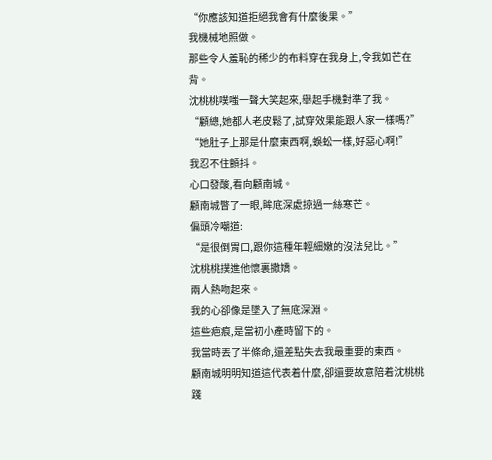“你應該知道拒絕我會有什麼後果。”
我機械地照做。
那些令人羞恥的稀少的布料穿在我身上,令我如芒在背。
沈桃桃噗嗤一聲大笑起來,舉起手機對準了我。
“顧總,她都人老皮鬆了,試穿效果能跟人家一樣嗎?”
“她肚子上那是什麼東西啊,蜈蚣一樣,好惡心啊!”
我忍不住顫抖。
心口發酸,看向顧南城。
顧南城瞥了一眼,眸底深處掠過一絲寒芒。
偏頭冷嘲道:
“是很倒胃口,跟你這種年輕細嫩的沒法兒比。”
沈桃桃撲進他懷裏撒嬌。
兩人熱吻起來。
我的心卻像是墜入了無底深淵。
這些疤痕,是當初小產時留下的。
我當時丟了半條命,還差點失去我最重要的東西。
顧南城明明知道這代表着什麼,卻還要故意陪着沈桃桃踐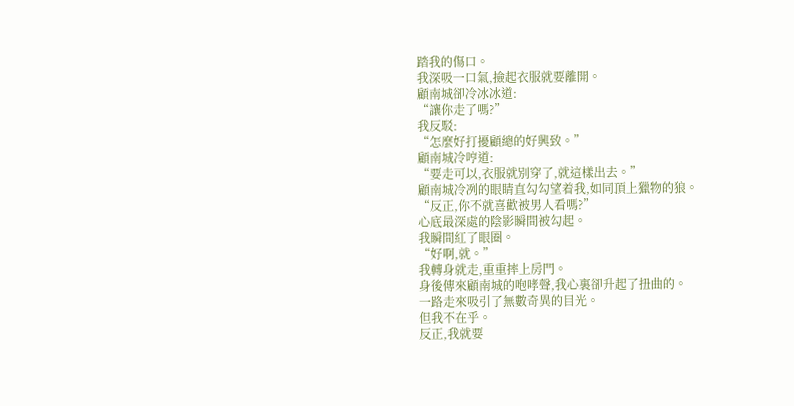踏我的傷口。
我深吸一口氣,撿起衣服就要離開。
顧南城卻冷冰冰道:
“讓你走了嗎?”
我反駁:
“怎麼好打擾顧總的好興致。”
顧南城冷哼道:
“要走可以,衣服就別穿了,就這樣出去。”
顧南城冷冽的眼睛直勾勾望着我,如同頂上獵物的狼。
“反正,你不就喜歡被男人看嗎?”
心底最深處的陰影瞬間被勾起。
我瞬間紅了眼圈。
“好啊,就。”
我轉身就走,重重摔上房門。
身後傳來顧南城的咆哮聲,我心裏卻升起了扭曲的。
一路走來吸引了無數奇異的目光。
但我不在乎。
反正,我就要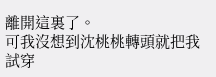離開這裏了。
可我沒想到沈桃桃轉頭就把我試穿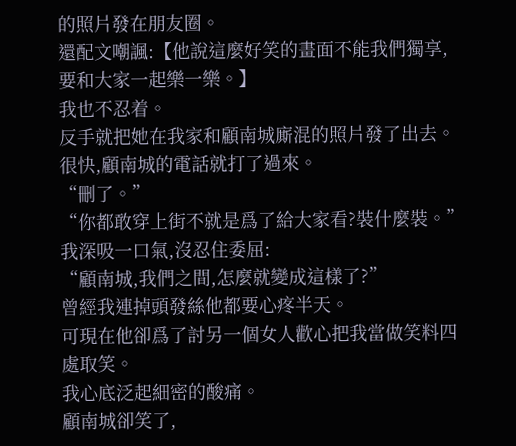的照片發在朋友圈。
還配文嘲諷:【他說這麼好笑的畫面不能我們獨享,要和大家一起樂一樂。】
我也不忍着。
反手就把她在我家和顧南城廝混的照片發了出去。
很快,顧南城的電話就打了過來。
“刪了。”
“你都敢穿上街不就是爲了給大家看?裝什麼裝。”
我深吸一口氣,沒忍住委屈:
“顧南城,我們之間,怎麼就變成這樣了?”
曾經我連掉頭發絲他都要心疼半天。
可現在他卻爲了討另一個女人歡心把我當做笑料四處取笑。
我心底泛起細密的酸痛。
顧南城卻笑了,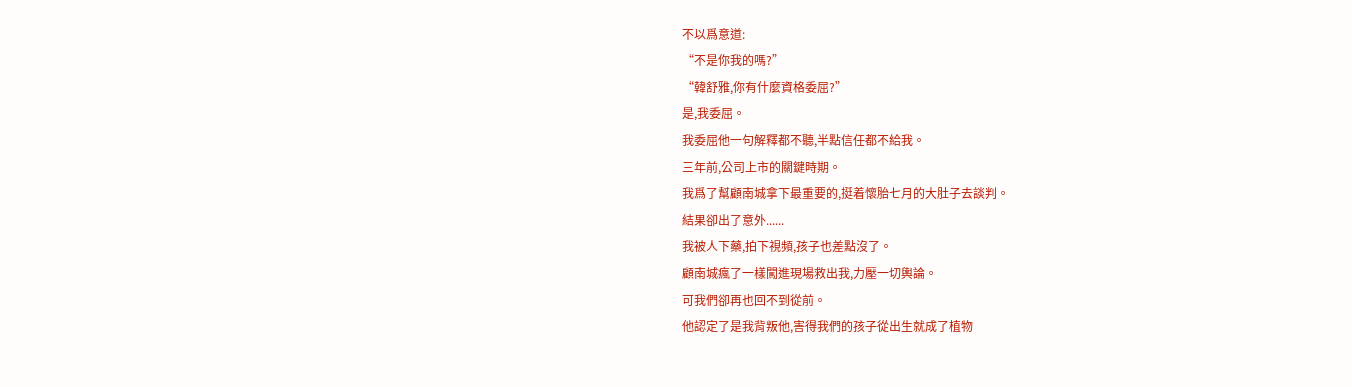不以爲意道:
“不是你我的嗎?”
“韓舒雅,你有什麼資格委屈?”
是,我委屈。
我委屈他一句解釋都不聽,半點信任都不給我。
三年前,公司上市的關鍵時期。
我爲了幫顧南城拿下最重要的,挺着懷胎七月的大肚子去談判。
結果卻出了意外......
我被人下藥,拍下視頻,孩子也差點沒了。
顧南城瘋了一樣闖進現場救出我,力壓一切輿論。
可我們卻再也回不到從前。
他認定了是我背叛他,害得我們的孩子從出生就成了植物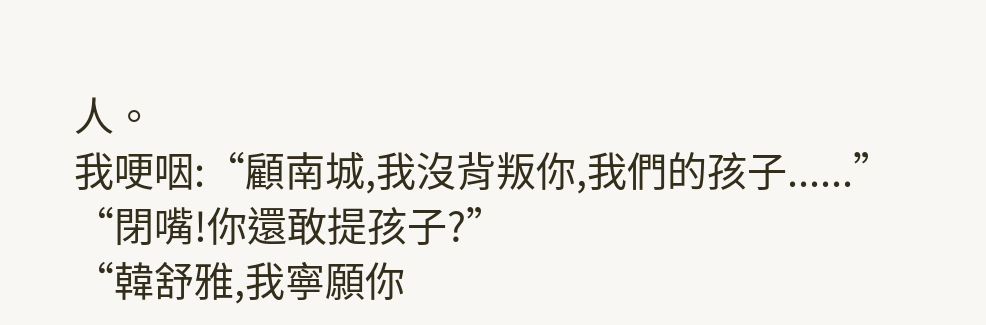人。
我哽咽:“顧南城,我沒背叛你,我們的孩子......”
“閉嘴!你還敢提孩子?”
“韓舒雅,我寧願你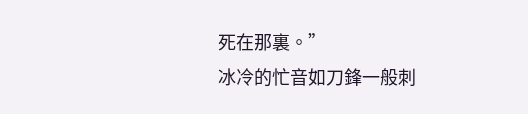死在那裏。”
冰冷的忙音如刀鋒一般刺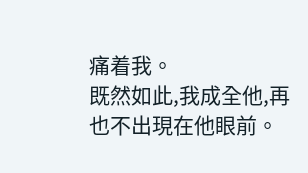痛着我。
既然如此,我成全他,再也不出現在他眼前。